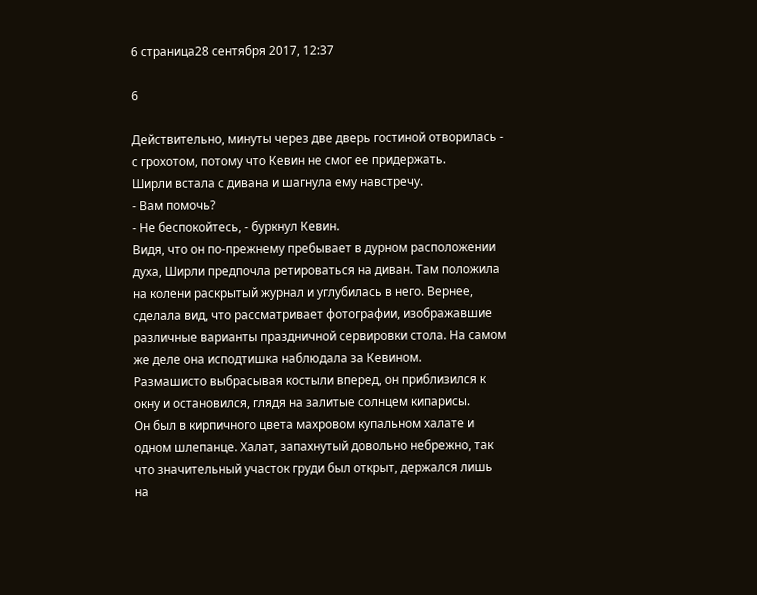6 страница28 сентября 2017, 12:37

6

Действительно, минуты через две дверь гостиной отворилась - с грохотом, потому что Кевин не смог ее придержать.
Ширли встала с дивана и шагнула ему навстречу.
- Вам помочь?
- Не беспокойтесь, - буркнул Кевин.
Видя, что он по-прежнему пребывает в дурном расположении духа, Ширли предпочла ретироваться на диван. Там положила на колени раскрытый журнал и углубилась в него. Вернее, сделала вид, что рассматривает фотографии, изображавшие различные варианты праздничной сервировки стола. На самом же деле она исподтишка наблюдала за Кевином.
Размашисто выбрасывая костыли вперед, он приблизился к окну и остановился, глядя на залитые солнцем кипарисы.
Он был в кирпичного цвета махровом купальном халате и одном шлепанце. Халат, запахнутый довольно небрежно, так что значительный участок груди был открыт, держался лишь на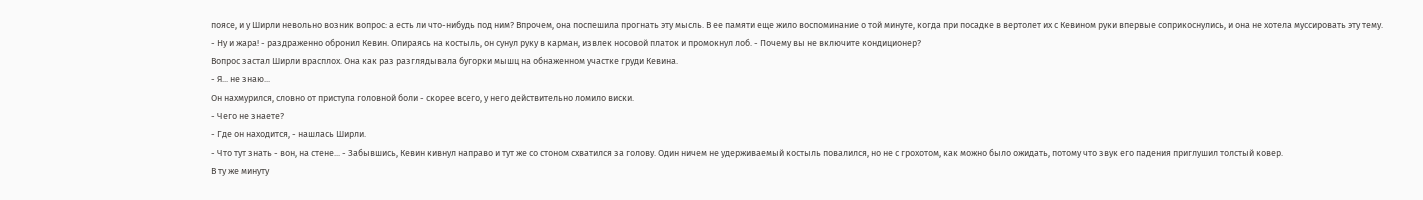поясе, и у Ширли невольно возник вопрос: а есть ли что-нибудь под ним? Впрочем, она поспешила прогнать эту мысль. В ее памяти еще жило воспоминание о той минуте, когда при посадке в вертолет их с Кевином руки впервые соприкоснулись, и она не хотела муссировать эту тему.
- Ну и жара! - раздраженно обронил Кевин. Опираясь на костыль, он сунул руку в карман, извлек носовой платок и промокнул лоб. - Почему вы не включите кондиционер?
Вопрос застал Ширли врасплох. Она как раз разглядывала бугорки мышц на обнаженном участке груди Кевина.
- Я... не знаю...
Он нахмурился, словно от приступа головной боли - скорее всего, у него действительно ломило виски.
- Чего не знаете?
- Где он находится, - нашлась Ширли.
- Что тут знать - вон, на стене... - Забывшись, Кевин кивнул направо и тут же со стоном схватился за голову. Один ничем не удерживаемый костыль повалился, но не с грохотом, как можно было ожидать, потому что звук его падения приглушил толстый ковер.
В ту же минуту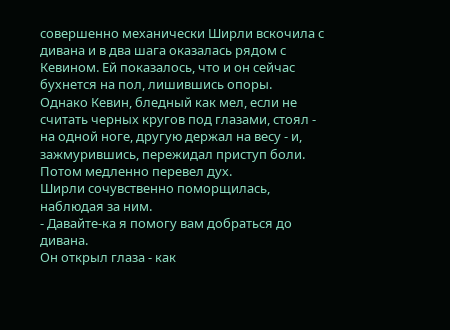совершенно механически Ширли вскочила с дивана и в два шага оказалась рядом с Кевином. Ей показалось, что и он сейчас бухнется на пол, лишившись опоры.
Однако Кевин, бледный как мел, если не считать черных кругов под глазами, стоял - на одной ноге, другую держал на весу - и, зажмурившись, пережидал приступ боли. Потом медленно перевел дух.
Ширли сочувственно поморщилась, наблюдая за ним.
- Давайте-ка я помогу вам добраться до дивана.
Он открыл глаза - как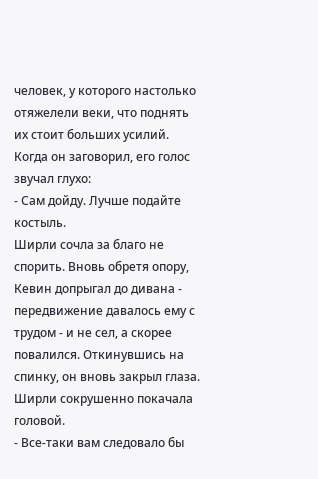человек, у которого настолько отяжелели веки, что поднять их стоит больших усилий. Когда он заговорил, его голос звучал глухо:
- Сам дойду. Лучше подайте костыль.
Ширли сочла за благо не спорить. Вновь обретя опору, Кевин допрыгал до дивана - передвижение давалось ему с трудом - и не сел, а скорее повалился. Откинувшись на спинку, он вновь закрыл глаза.
Ширли сокрушенно покачала головой.
- Все-таки вам следовало бы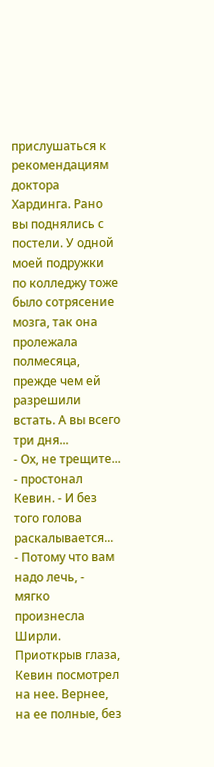прислушаться к рекомендациям доктора Хардинга. Рано вы поднялись с постели. У одной моей подружки по колледжу тоже было сотрясение мозга, так она пролежала полмесяца, прежде чем ей разрешили встать. А вы всего три дня...
- Ох, не трещите... - простонал Кевин. - И без того голова раскалывается...
- Потому что вам надо лечь, - мягко произнесла Ширли.
Приоткрыв глаза, Кевин посмотрел на нее. Вернее, на ее полные, без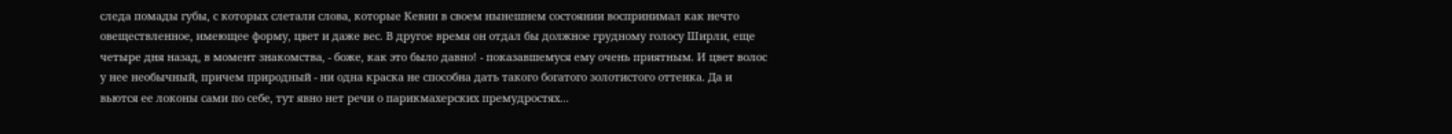следа помады губы, с которых слетали слова, которые Кевин в своем нынешнем состоянии воспринимал как нечто овеществленное, имеющее форму, цвет и даже вес. В другое время он отдал бы должное грудному голосу Ширли, еще четыре дня назад, в момент знакомства, - боже, как это было давно! - показавшемуся ему очень приятным. И цвет волос у нее необычный, причем природный - ни одна краска не способна дать такого богатого золотистого оттенка. Да и вьются ее локоны сами по себе, тут явно нет речи о парикмахерских премудростях...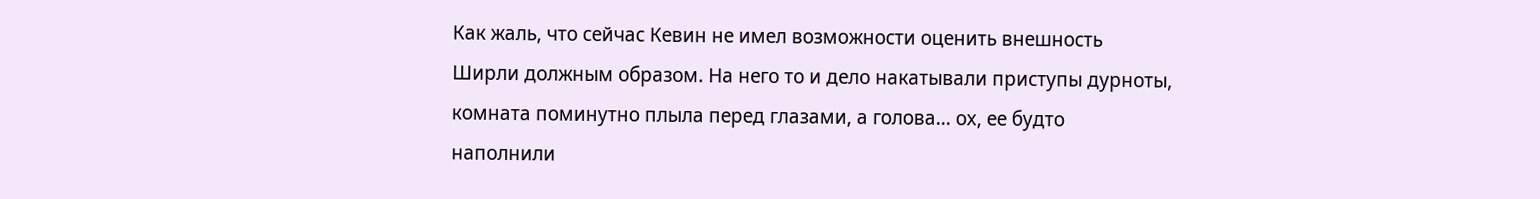Как жаль, что сейчас Кевин не имел возможности оценить внешность Ширли должным образом. На него то и дело накатывали приступы дурноты, комната поминутно плыла перед глазами, а голова... ох, ее будто наполнили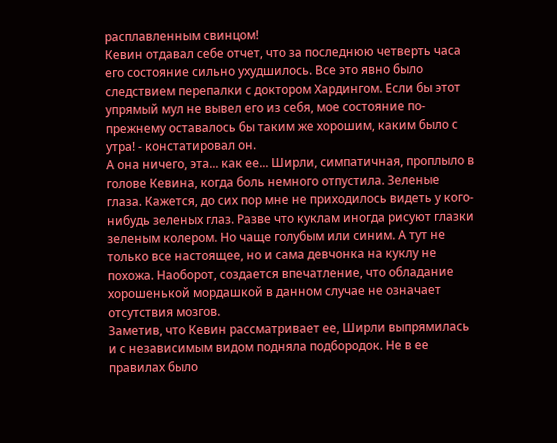расплавленным свинцом!
Кевин отдавал себе отчет, что за последнюю четверть часа его состояние сильно ухудшилось. Все это явно было следствием перепалки с доктором Хардингом. Если бы этот упрямый мул не вывел его из себя, мое состояние по-прежнему оставалось бы таким же хорошим, каким было с утра! - констатировал он.
А она ничего, эта... как ее... Ширли, симпатичная, проплыло в голове Кевина, когда боль немного отпустила. Зеленые глаза. Кажется, до сих пор мне не приходилось видеть у кого-нибудь зеленых глаз. Разве что куклам иногда рисуют глазки зеленым колером. Но чаще голубым или синим. А тут не только все настоящее, но и сама девчонка на куклу не похожа. Наоборот, создается впечатление, что обладание хорошенькой мордашкой в данном случае не означает отсутствия мозгов.
Заметив, что Кевин рассматривает ее, Ширли выпрямилась и с независимым видом подняла подбородок. Не в ее правилах было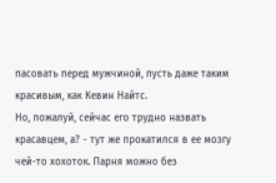пасовать перед мужчиной, пусть даже таким красивым, как Кевин Найтс.
Но, пожалуй, сейчас его трудно назвать красавцем, а? - тут же прокатился в ее мозгу чей-то хохоток. Парня можно без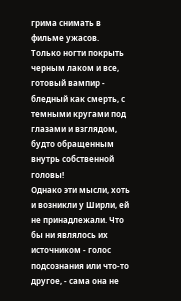грима снимать в фильме ужасов. Только ногти покрыть черным лаком и все, готовый вампир - бледный как смерть, с темными кругами под глазами и взглядом, будто обращенным внутрь собственной головы!
Однако эти мысли, хоть и возникли у Ширли, ей не принадлежали. Что бы ни являлось их источником - голос подсознания или что-то другое, - сама она не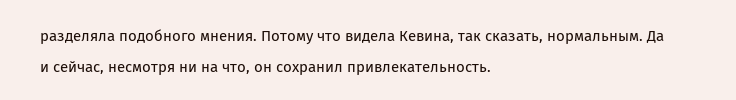разделяла подобного мнения. Потому что видела Кевина, так сказать, нормальным. Да и сейчас, несмотря ни на что, он сохранил привлекательность.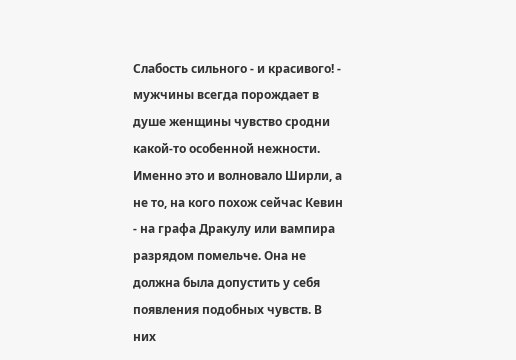Слабость сильного - и красивого! - мужчины всегда порождает в душе женщины чувство сродни какой-то особенной нежности.
Именно это и волновало Ширли, а не то, на кого похож сейчас Кевин - на графа Дракулу или вампира разрядом помельче. Она не должна была допустить у себя появления подобных чувств. В них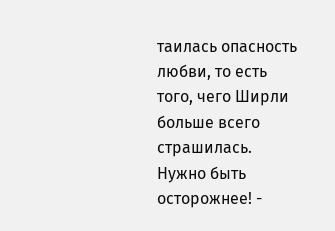таилась опасность любви, то есть того, чего Ширли больше всего страшилась.
Нужно быть осторожнее! -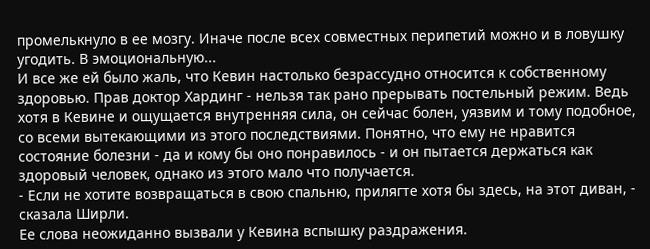промелькнуло в ее мозгу. Иначе после всех совместных перипетий можно и в ловушку угодить. В эмоциональную...
И все же ей было жаль, что Кевин настолько безрассудно относится к собственному здоровью. Прав доктор Хардинг - нельзя так рано прерывать постельный режим. Ведь хотя в Кевине и ощущается внутренняя сила, он сейчас болен, уязвим и тому подобное, со всеми вытекающими из этого последствиями. Понятно, что ему не нравится состояние болезни - да и кому бы оно понравилось - и он пытается держаться как здоровый человек, однако из этого мало что получается.
- Если не хотите возвращаться в свою спальню, прилягте хотя бы здесь, на этот диван, - сказала Ширли.
Ее слова неожиданно вызвали у Кевина вспышку раздражения.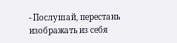- Послушай, перестань изображать из себя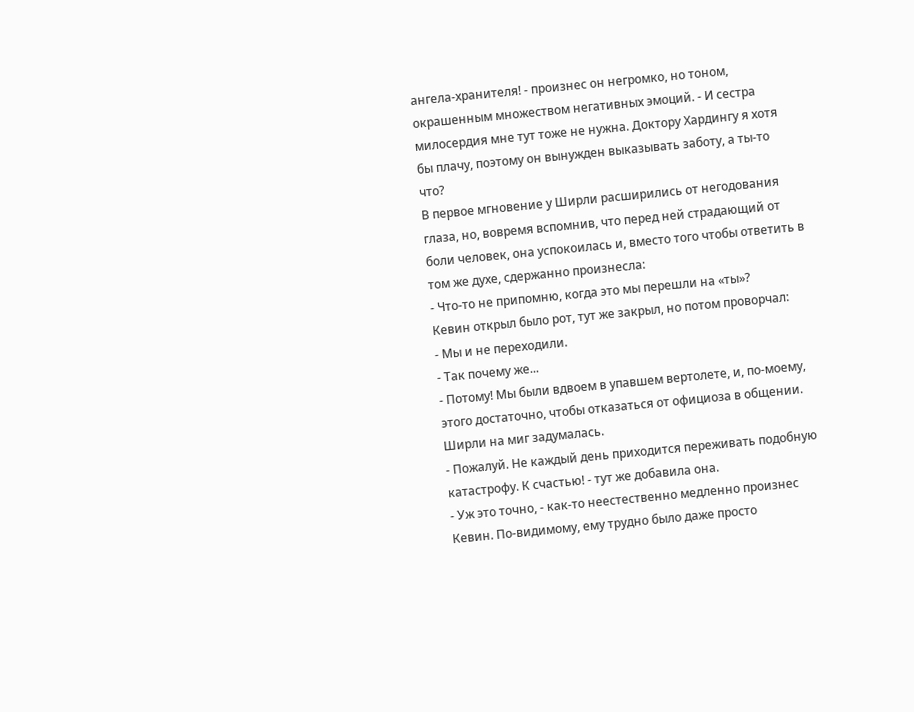ангела-хранителя! - произнес он негромко, но тоном, окрашенным множеством негативных эмоций. - И сестра милосердия мне тут тоже не нужна. Доктору Хардингу я хотя бы плачу, поэтому он вынужден выказывать заботу, а ты-то что?
В первое мгновение у Ширли расширились от негодования глаза, но, вовремя вспомнив, что перед ней страдающий от боли человек, она успокоилась и, вместо того чтобы ответить в том же духе, сдержанно произнесла:
- Что-то не припомню, когда это мы перешли на «ты»?
Кевин открыл было рот, тут же закрыл, но потом проворчал:
- Мы и не переходили.
- Так почему же...
- Потому! Мы были вдвоем в упавшем вертолете, и, по-моему, этого достаточно, чтобы отказаться от официоза в общении.
Ширли на миг задумалась.
- Пожалуй. Не каждый день приходится переживать подобную катастрофу. К счастью! - тут же добавила она.
- Уж это точно, - как-то неестественно медленно произнес Кевин. По-видимому, ему трудно было даже просто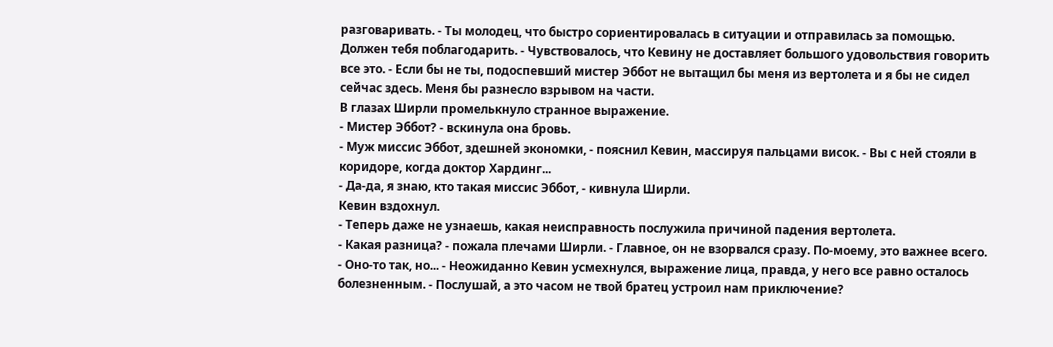разговаривать. - Ты молодец, что быстро сориентировалась в ситуации и отправилась за помощью. Должен тебя поблагодарить. - Чувствовалось, что Кевину не доставляет большого удовольствия говорить все это. - Если бы не ты, подоспевший мистер Эббот не вытащил бы меня из вертолета и я бы не сидел сейчас здесь. Меня бы разнесло взрывом на части.
В глазах Ширли промелькнуло странное выражение.
- Мистер Эббот? - вскинула она бровь.
- Муж миссис Эббот, здешней экономки, - пояснил Кевин, массируя пальцами висок. - Вы с ней стояли в коридоре, когда доктор Хардинг...
- Да-да, я знаю, кто такая миссис Эббот, - кивнула Ширли.
Кевин вздохнул.
- Теперь даже не узнаешь, какая неисправность послужила причиной падения вертолета.
- Какая разница? - пожала плечами Ширли. - Главное, он не взорвался сразу. По-моему, это важнее всего.
- Оно-то так, но... - Неожиданно Кевин усмехнулся, выражение лица, правда, у него все равно осталось болезненным. - Послушай, а это часом не твой братец устроил нам приключение?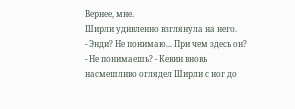Вернее, мне.
Ширли удивленно взглянула на него.
- Энди? Не понимаю... При чем здесь он?
- Не понимаешь? - Кевин вновь насмешливо оглядел Ширли с ног до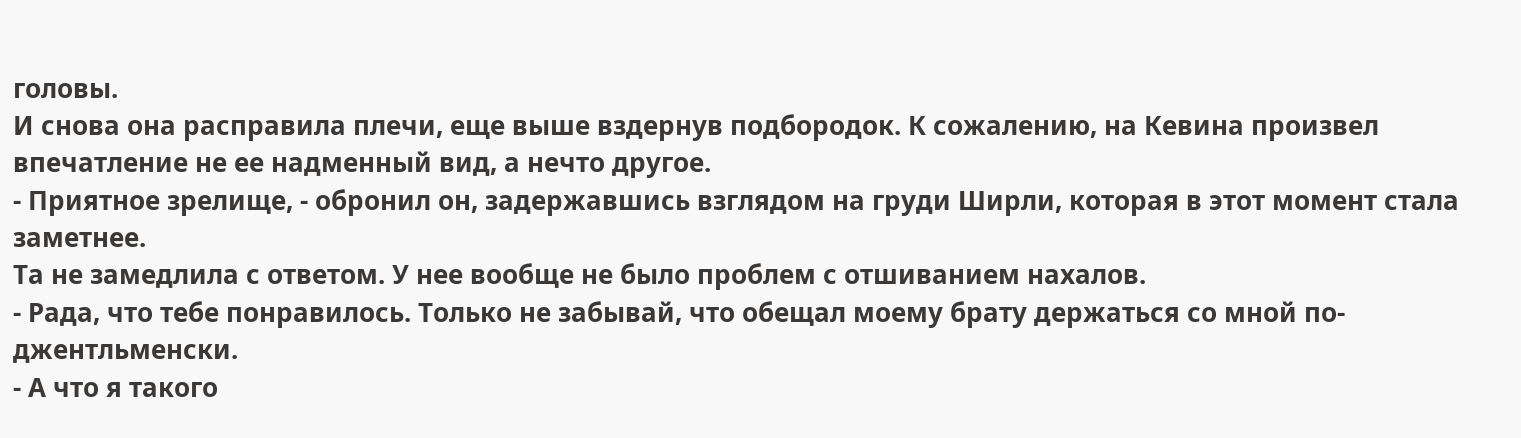головы.
И снова она расправила плечи, еще выше вздернув подбородок. К сожалению, на Кевина произвел впечатление не ее надменный вид, а нечто другое.
- Приятное зрелище, - обронил он, задержавшись взглядом на груди Ширли, которая в этот момент стала заметнее.
Та не замедлила с ответом. У нее вообще не было проблем с отшиванием нахалов.
- Рада, что тебе понравилось. Только не забывай, что обещал моему брату держаться со мной по-джентльменски.
- А что я такого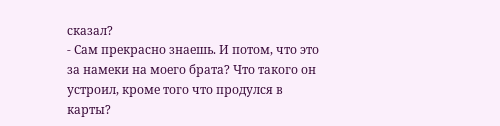сказал?
- Сам прекрасно знаешь. И потом, что это за намеки на моего брата? Что такого он устроил, кроме того что продулся в карты?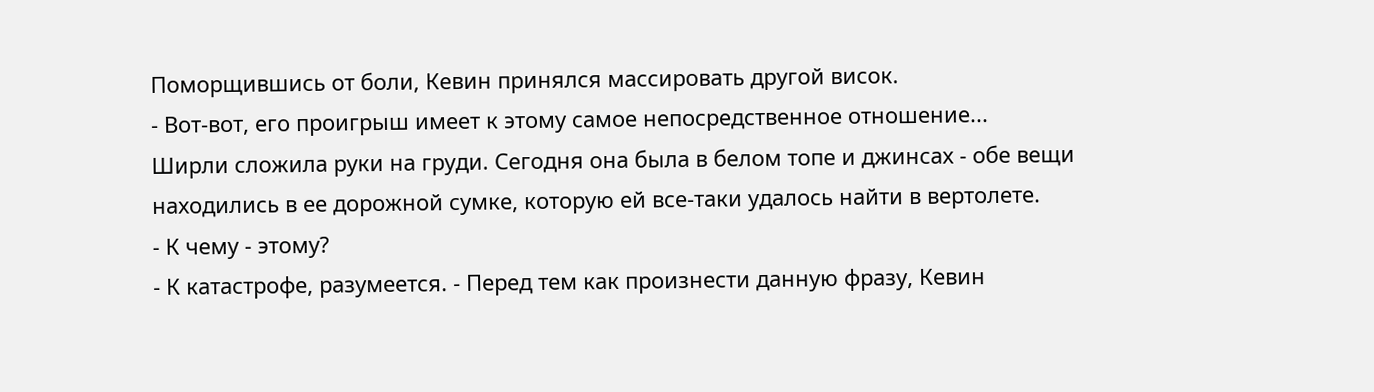Поморщившись от боли, Кевин принялся массировать другой висок.
- Вот-вот, его проигрыш имеет к этому самое непосредственное отношение...
Ширли сложила руки на груди. Сегодня она была в белом топе и джинсах - обе вещи находились в ее дорожной сумке, которую ей все-таки удалось найти в вертолете.
- К чему - этому?
- К катастрофе, разумеется. - Перед тем как произнести данную фразу, Кевин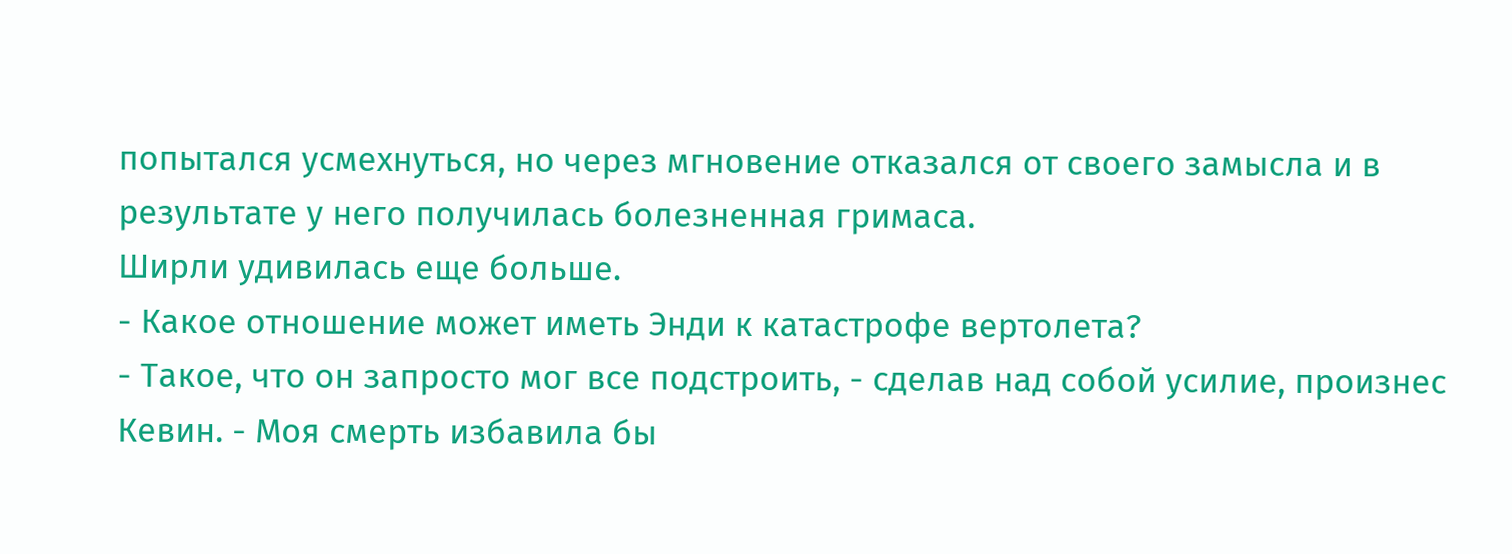попытался усмехнуться, но через мгновение отказался от своего замысла и в результате у него получилась болезненная гримаса.
Ширли удивилась еще больше.
- Какое отношение может иметь Энди к катастрофе вертолета?
- Такое, что он запросто мог все подстроить, - сделав над собой усилие, произнес Кевин. - Моя смерть избавила бы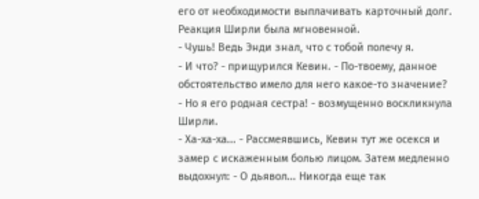его от необходимости выплачивать карточный долг.
Реакция Ширли была мгновенной.
- Чушь! Ведь Энди знал, что с тобой полечу я.
- И что? - прищурился Кевин. - По-твоему, данное обстоятельство имело для него какое-то значение?
- Но я его родная сестра! - возмущенно воскликнула Ширли.
- Ха-ха-ха... - Рассмеявшись, Кевин тут же осекся и замер с искаженным болью лицом. Затем медленно выдохнул: - О дьявол... Никогда еще так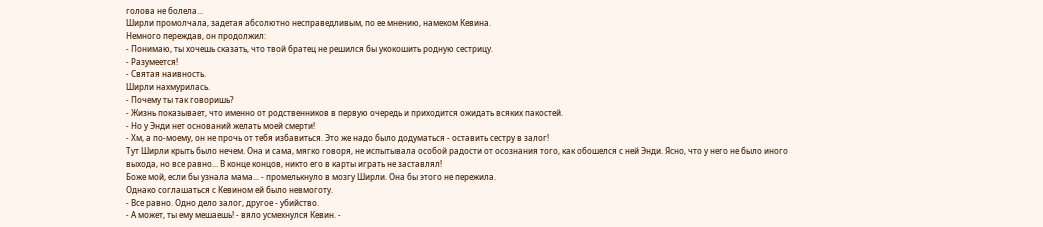голова не болела...
Ширли промолчала, задетая абсолютно несправедливым, по ее мнению, намеком Кевина.
Немного переждав, он продолжил:
- Понимаю, ты хочешь сказать, что твой братец не решился бы укокошить родную сестрицу.
- Разумеется!
- Святая наивность.
Ширли нахмурилась.
- Почему ты так говоришь?
- Жизнь показывает, что именно от родственников в первую очередь и приходится ожидать всяких пакостей.
- Но у Энди нет оснований желать моей смерти!
- Хм, а по-моему, он не прочь от тебя избавиться. Это же надо было додуматься - оставить сестру в залог!
Тут Ширли крыть было нечем. Она и сама, мягко говоря, не испытывала особой радости от осознания того, как обошелся с ней Энди. Ясно, что у него не было иного выхода, но все равно... В конце концов, никто его в карты играть не заставлял!
Боже мой, если бы узнала мама... - промелькнуло в мозгу Ширли. Она бы этого не пережила.
Однако соглашаться с Кевином ей было невмоготу.
- Все равно. Одно дело залог, другое - убийство.
- А может, ты ему мешаешь! - вяло усмехнулся Кевин. -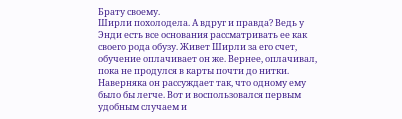Брату своему.
Ширли похолодела. А вдруг и правда? Ведь у Энди есть все основания рассматривать ее как своего рода обузу. Живет Ширли за его счет, обучение оплачивает он же. Вернее, оплачивал, пока не продулся в карты почти до нитки. Наверняка он рассуждает так, что одному ему было бы легче. Вот и воспользовался первым удобным случаем и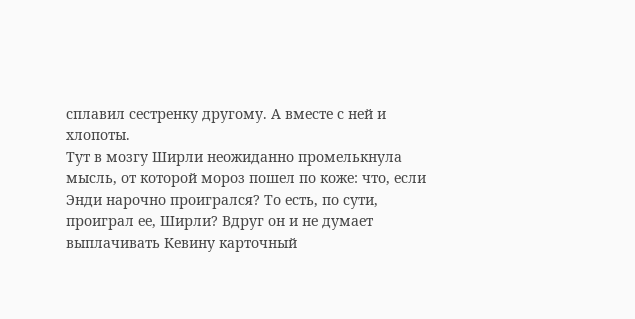сплавил сестренку другому. А вместе с ней и хлопоты.
Тут в мозгу Ширли неожиданно промелькнула мысль, от которой мороз пошел по коже: что, если Энди нарочно проигрался? То есть, по сути, проиграл ее, Ширли? Вдруг он и не думает выплачивать Кевину карточный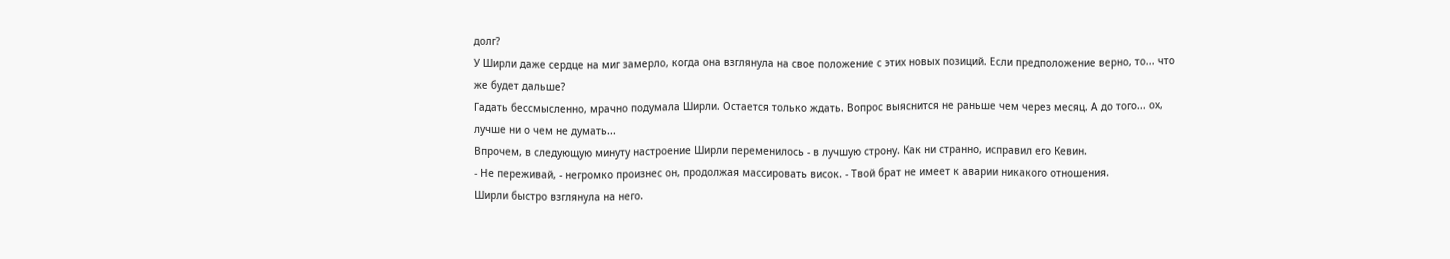долг?
У Ширли даже сердце на миг замерло, когда она взглянула на свое положение с этих новых позиций. Если предположение верно, то... что же будет дальше?
Гадать бессмысленно, мрачно подумала Ширли. Остается только ждать. Вопрос выяснится не раньше чем через месяц. А до того... ох, лучше ни о чем не думать...
Впрочем, в следующую минуту настроение Ширли переменилось - в лучшую строну. Как ни странно, исправил его Кевин.
- Не переживай, - негромко произнес он, продолжая массировать висок. - Твой брат не имеет к аварии никакого отношения.
Ширли быстро взглянула на него.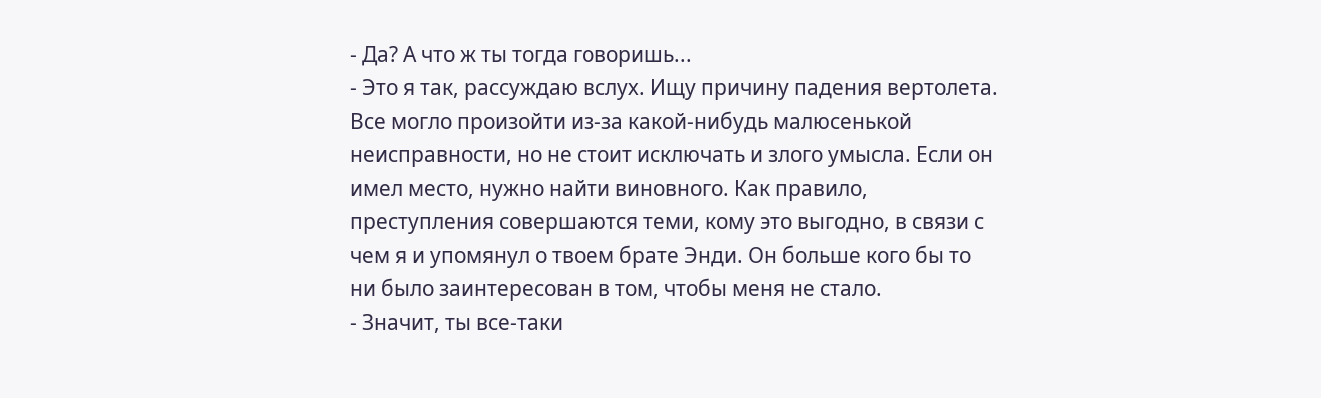- Да? А что ж ты тогда говоришь...
- Это я так, рассуждаю вслух. Ищу причину падения вертолета. Все могло произойти из-за какой-нибудь малюсенькой неисправности, но не стоит исключать и злого умысла. Если он имел место, нужно найти виновного. Как правило, преступления совершаются теми, кому это выгодно, в связи с чем я и упомянул о твоем брате Энди. Он больше кого бы то ни было заинтересован в том, чтобы меня не стало.
- Значит, ты все-таки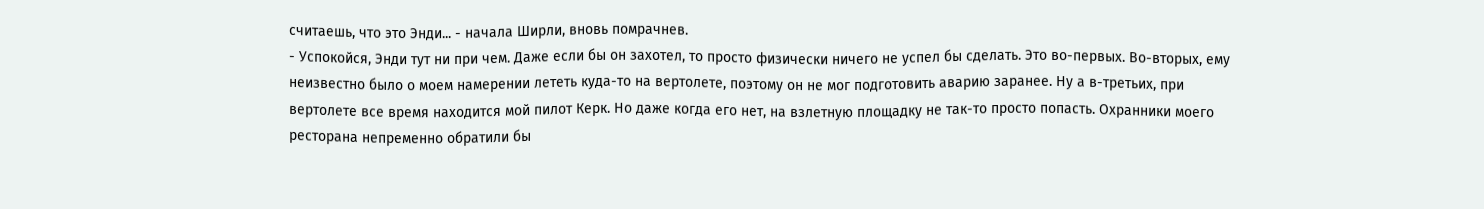считаешь, что это Энди... - начала Ширли, вновь помрачнев.
- Успокойся, Энди тут ни при чем. Даже если бы он захотел, то просто физически ничего не успел бы сделать. Это во-первых. Во-вторых, ему неизвестно было о моем намерении лететь куда-то на вертолете, поэтому он не мог подготовить аварию заранее. Ну а в-третьих, при вертолете все время находится мой пилот Керк. Но даже когда его нет, на взлетную площадку не так-то просто попасть. Охранники моего ресторана непременно обратили бы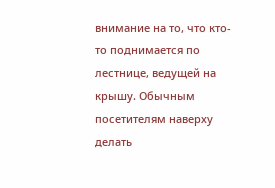внимание на то, что кто-то поднимается по лестнице, ведущей на крышу. Обычным посетителям наверху делать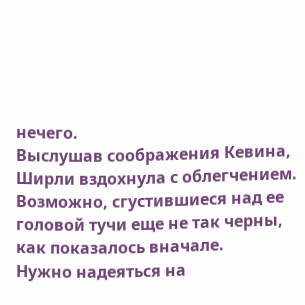нечего.
Выслушав соображения Кевина, Ширли вздохнула с облегчением. Возможно, сгустившиеся над ее головой тучи еще не так черны, как показалось вначале.
Нужно надеяться на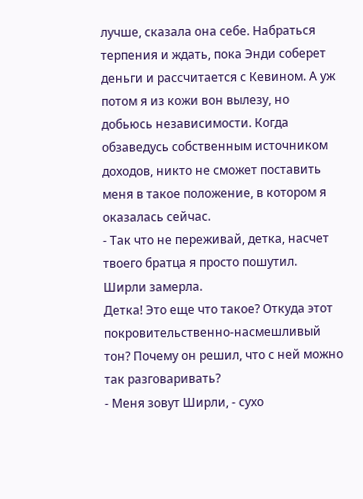лучше, сказала она себе. Набраться терпения и ждать, пока Энди соберет деньги и рассчитается с Кевином. А уж потом я из кожи вон вылезу, но добьюсь независимости. Когда обзаведусь собственным источником доходов, никто не сможет поставить меня в такое положение, в котором я оказалась сейчас.
- Так что не переживай, детка, насчет твоего братца я просто пошутил.
Ширли замерла.
Детка! Это еще что такое? Откуда этот покровительственно-насмешливый тон? Почему он решил, что с ней можно так разговаривать?
- Меня зовут Ширли, - сухо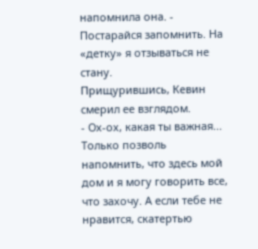напомнила она. - Постарайся запомнить. На «детку» я отзываться не стану.
Прищурившись, Кевин смерил ее взглядом.
- Ох-ох, какая ты важная... Только позволь напомнить, что здесь мой дом и я могу говорить все, что захочу. А если тебе не нравится, скатертью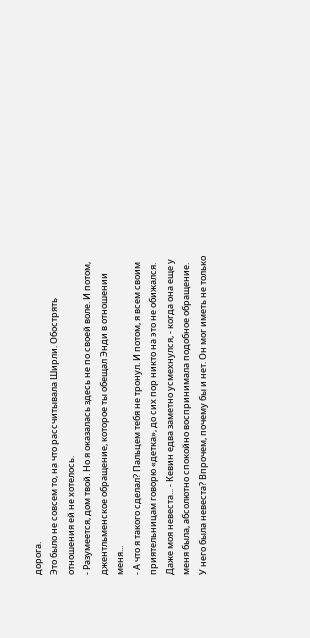дорога.
Это было не совсем то, на что рассчитывала Ширли. Обострять отношения ей не хотелось.
- Разумеется, дом твой. Но я оказалась здесь не по своей воле. И потом, джентльменское обращение, которое ты обещал Энди в отношении меня...
- А что я такого сделал? Пальцем тебя не тронул. И потом, я всем своим приятельницам говорю «детка», до сих пор никто на это не обижался. Даже моя невеста... - Кевин едва заметно усмехнулся, - когда она еще у меня была, абсолютно спокойно воспринимала подобное обращение.
У него была невеста? Впрочем, почему бы и нет. Он мог иметь не только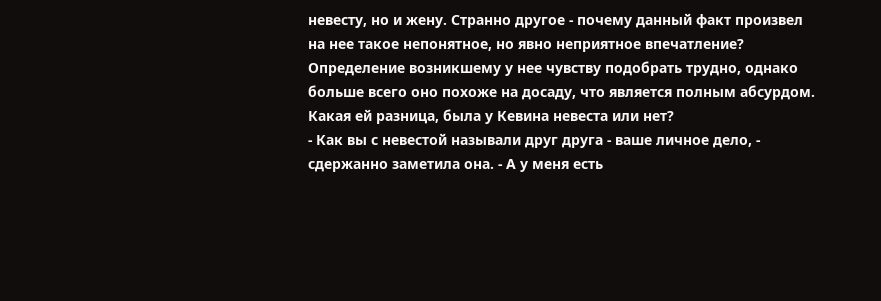невесту, но и жену. Странно другое - почему данный факт произвел на нее такое непонятное, но явно неприятное впечатление? Определение возникшему у нее чувству подобрать трудно, однако больше всего оно похоже на досаду, что является полным абсурдом. Какая ей разница, была у Кевина невеста или нет?
- Как вы с невестой называли друг друга - ваше личное дело, - сдержанно заметила она. - А у меня есть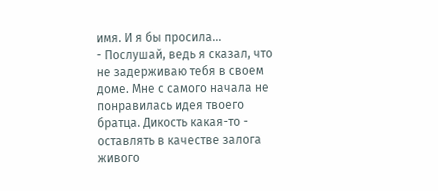имя. И я бы просила...
- Послушай, ведь я сказал, что не задерживаю тебя в своем доме. Мне с самого начала не понравилась идея твоего братца. Дикость какая-то - оставлять в качестве залога живого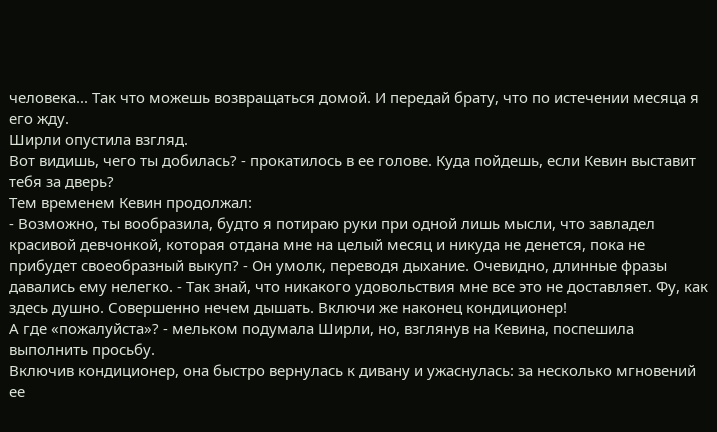человека... Так что можешь возвращаться домой. И передай брату, что по истечении месяца я его жду.
Ширли опустила взгляд.
Вот видишь, чего ты добилась? - прокатилось в ее голове. Куда пойдешь, если Кевин выставит тебя за дверь?
Тем временем Кевин продолжал:
- Возможно, ты вообразила, будто я потираю руки при одной лишь мысли, что завладел красивой девчонкой, которая отдана мне на целый месяц и никуда не денется, пока не прибудет своеобразный выкуп? - Он умолк, переводя дыхание. Очевидно, длинные фразы давались ему нелегко. - Так знай, что никакого удовольствия мне все это не доставляет. Фу, как здесь душно. Совершенно нечем дышать. Включи же наконец кондиционер!
А где «пожалуйста»? - мельком подумала Ширли, но, взглянув на Кевина, поспешила выполнить просьбу.
Включив кондиционер, она быстро вернулась к дивану и ужаснулась: за несколько мгновений ее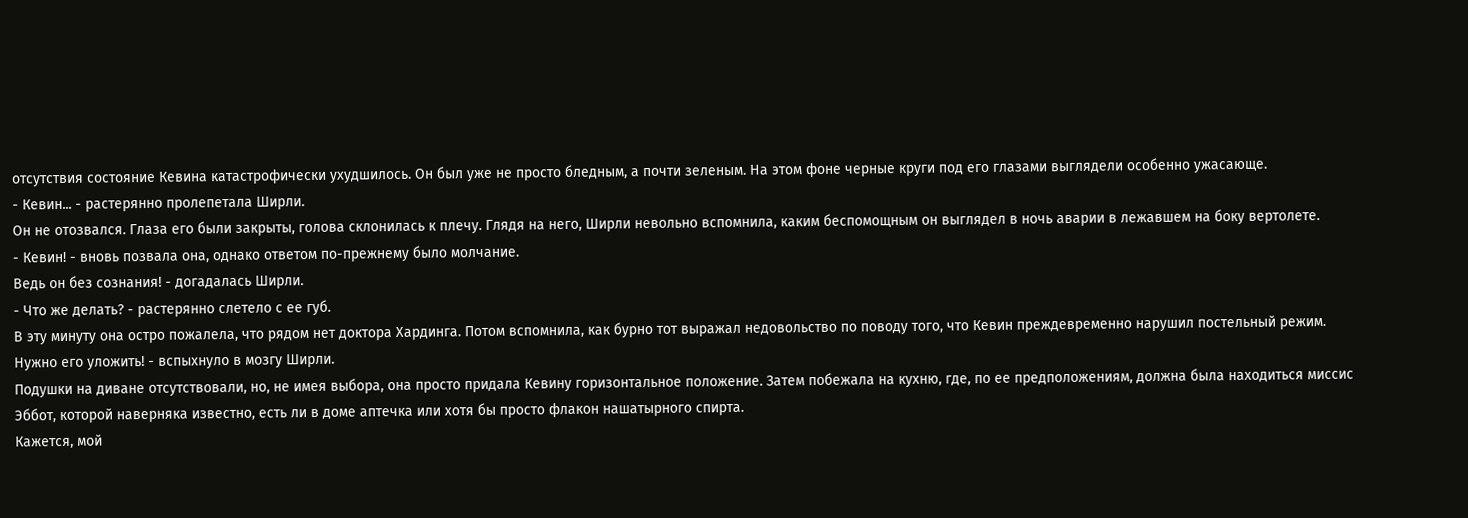отсутствия состояние Кевина катастрофически ухудшилось. Он был уже не просто бледным, а почти зеленым. На этом фоне черные круги под его глазами выглядели особенно ужасающе.
- Кевин... - растерянно пролепетала Ширли.
Он не отозвался. Глаза его были закрыты, голова склонилась к плечу. Глядя на него, Ширли невольно вспомнила, каким беспомощным он выглядел в ночь аварии в лежавшем на боку вертолете.
- Кевин! - вновь позвала она, однако ответом по-прежнему было молчание.
Ведь он без сознания! - догадалась Ширли.
- Что же делать? - растерянно слетело с ее губ.
В эту минуту она остро пожалела, что рядом нет доктора Хардинга. Потом вспомнила, как бурно тот выражал недовольство по поводу того, что Кевин преждевременно нарушил постельный режим.
Нужно его уложить! - вспыхнуло в мозгу Ширли.
Подушки на диване отсутствовали, но, не имея выбора, она просто придала Кевину горизонтальное положение. Затем побежала на кухню, где, по ее предположениям, должна была находиться миссис Эббот, которой наверняка известно, есть ли в доме аптечка или хотя бы просто флакон нашатырного спирта.
Кажется, мой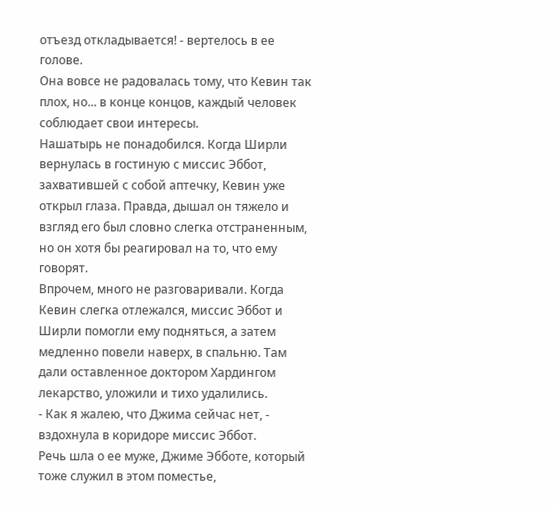отъезд откладывается! - вертелось в ее голове.
Она вовсе не радовалась тому, что Кевин так плох, но... в конце концов, каждый человек соблюдает свои интересы.
Нашатырь не понадобился. Когда Ширли вернулась в гостиную с миссис Эббот, захватившей с собой аптечку, Кевин уже открыл глаза. Правда, дышал он тяжело и взгляд его был словно слегка отстраненным, но он хотя бы реагировал на то, что ему говорят.
Впрочем, много не разговаривали. Когда Кевин слегка отлежался, миссис Эббот и Ширли помогли ему подняться, а затем медленно повели наверх, в спальню. Там дали оставленное доктором Хардингом лекарство, уложили и тихо удалились.
- Как я жалею, что Джима сейчас нет, - вздохнула в коридоре миссис Эббот.
Речь шла о ее муже, Джиме Эбботе, который тоже служил в этом поместье,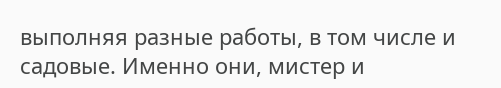выполняя разные работы, в том числе и садовые. Именно они, мистер и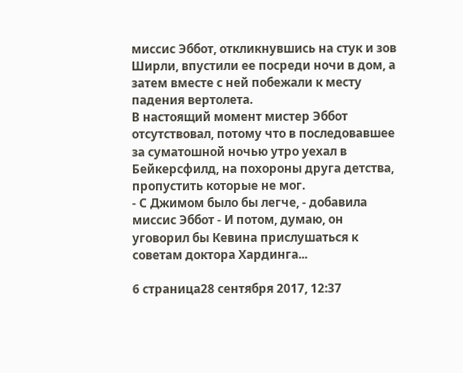миссис Эббот, откликнувшись на стук и зов Ширли, впустили ее посреди ночи в дом, а затем вместе с ней побежали к месту падения вертолета.
В настоящий момент мистер Эббот отсутствовал, потому что в последовавшее за суматошной ночью утро уехал в Бейкерсфилд, на похороны друга детства, пропустить которые не мог.
- С Джимом было бы легче, - добавила миссис Эббот - И потом, думаю, он уговорил бы Кевина прислушаться к советам доктора Хардинга...

6 страница28 сентября 2017, 12:37